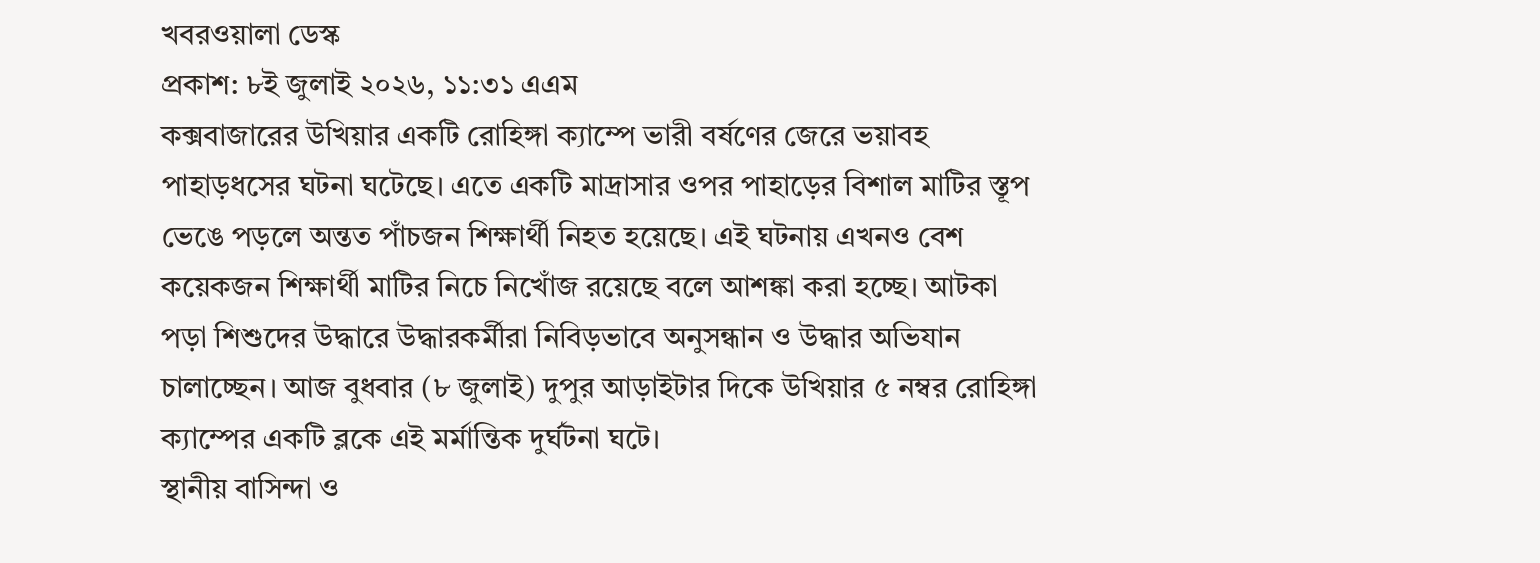খবরওয়ালা ডেস্ক
প্রকাশ: ৮ই জুলাই ২০২৬, ১১:৩১ এএম
কক্সবাজারের উখিয়ার একটি রোহিঙ্গা ক্যাম্পে ভারী বর্ষণের জেরে ভয়াবহ পাহাড়ধসের ঘটনা ঘটেছে। এতে একটি মাদ্রাসার ওপর পাহাড়ের বিশাল মাটির স্তূপ ভেঙে পড়লে অন্তত পাঁচজন শিক্ষার্থী নিহত হয়েছে। এই ঘটনায় এখনও বেশ কয়েকজন শিক্ষার্থী মাটির নিচে নিখোঁজ রয়েছে বলে আশঙ্কা করা হচ্ছে। আটকা পড়া শিশুদের উদ্ধারে উদ্ধারকর্মীরা নিবিড়ভাবে অনুসন্ধান ও উদ্ধার অভিযান চালাচ্ছেন। আজ বুধবার (৮ জুলাই) দুপুর আড়াইটার দিকে উখিয়ার ৫ নম্বর রোহিঙ্গা ক্যাম্পের একটি ব্লকে এই মর্মান্তিক দুর্ঘটনা ঘটে।
স্থানীয় বাসিন্দা ও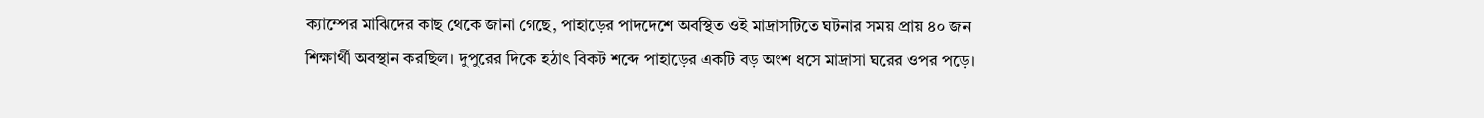ক্যাম্পের মাঝিদের কাছ থেকে জানা গেছে, পাহাড়ের পাদদেশে অবস্থিত ওই মাদ্রাসটিতে ঘটনার সময় প্রায় ৪০ জন শিক্ষার্থী অবস্থান করছিল। দুপুরের দিকে হঠাৎ বিকট শব্দে পাহাড়ের একটি বড় অংশ ধসে মাদ্রাসা ঘরের ওপর পড়ে।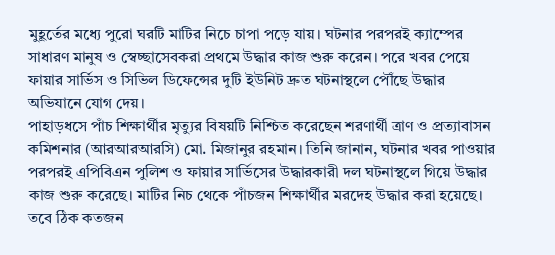মুহূর্তের মধ্যে পুরো ঘরটি মাটির নিচে চাপা পড়ে যায়। ঘটনার পরপরই ক্যাম্পের সাধারণ মানুষ ও স্বেচ্ছাসেবকরা প্রথমে উদ্ধার কাজ শুরু করেন। পরে খবর পেয়ে ফায়ার সার্ভিস ও সিভিল ডিফেন্সের দুটি ইউনিট দ্রুত ঘটনাস্থলে পৌঁছে উদ্ধার অভিযানে যোগ দেয়।
পাহাড়ধসে পাঁচ শিক্ষার্থীর মৃত্যুর বিষয়টি নিশ্চিত করেছেন শরণার্থী ত্রাণ ও প্রত্যাবাসন কমিশনার (আরআরআরসি) মো. মিজানুর রহমান। তিনি জানান, ঘটনার খবর পাওয়ার পরপরই এপিবিএন পুলিশ ও ফায়ার সার্ভিসের উদ্ধারকারী দল ঘটনাস্থলে গিয়ে উদ্ধার কাজ শুরু করেছে। মাটির নিচ থেকে পাঁচজন শিক্ষার্থীর মরদেহ উদ্ধার করা হয়েছে। তবে ঠিক কতজন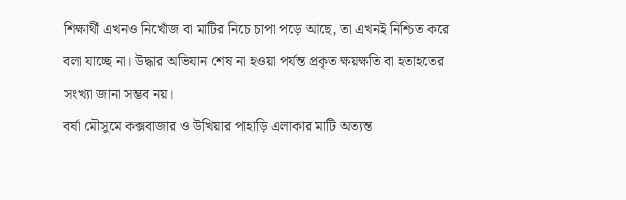শিক্ষার্থী এখনও নিখোঁজ বা মাটির নিচে চাপা পড়ে আছে, তা এখনই নিশ্চিত করে বলা যাচ্ছে না। উদ্ধার অভিযান শেষ না হওয়া পর্যন্ত প্রকৃত ক্ষয়ক্ষতি বা হতাহতের সংখ্যা জানা সম্ভব নয়।
বর্ষা মৌসুমে কক্সবাজার ও উখিয়ার পাহাড়ি এলাকার মাটি অত্যন্ত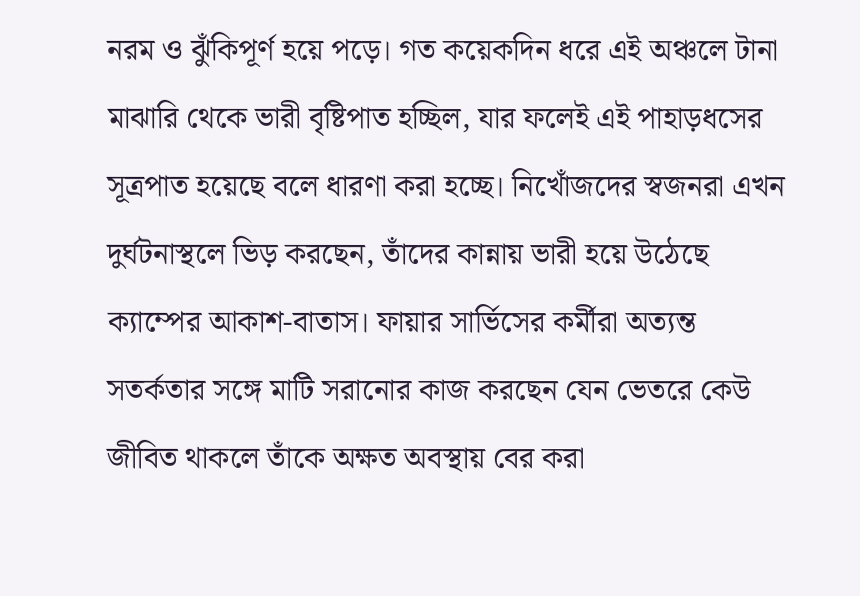নরম ও ঝুঁকিপূর্ণ হয়ে পড়ে। গত কয়েকদিন ধরে এই অঞ্চলে টানা মাঝারি থেকে ভারী বৃষ্টিপাত হচ্ছিল, যার ফলেই এই পাহাড়ধসের সূত্রপাত হয়েছে বলে ধারণা করা হচ্ছে। নিখোঁজদের স্বজনরা এখন দুর্ঘটনাস্থলে ভিড় করছেন, তাঁদের কান্নায় ভারী হয়ে উঠেছে ক্যাম্পের আকাশ-বাতাস। ফায়ার সার্ভিসের কর্মীরা অত্যন্ত সতর্কতার সঙ্গে মাটি সরানোর কাজ করছেন যেন ভেতরে কেউ জীবিত থাকলে তাঁকে অক্ষত অবস্থায় বের করা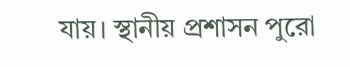যায়। স্থানীয় প্রশাসন পুরো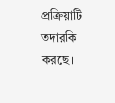প্রক্রিয়াটি তদারকি করছে।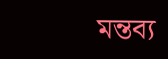মন্তব্য